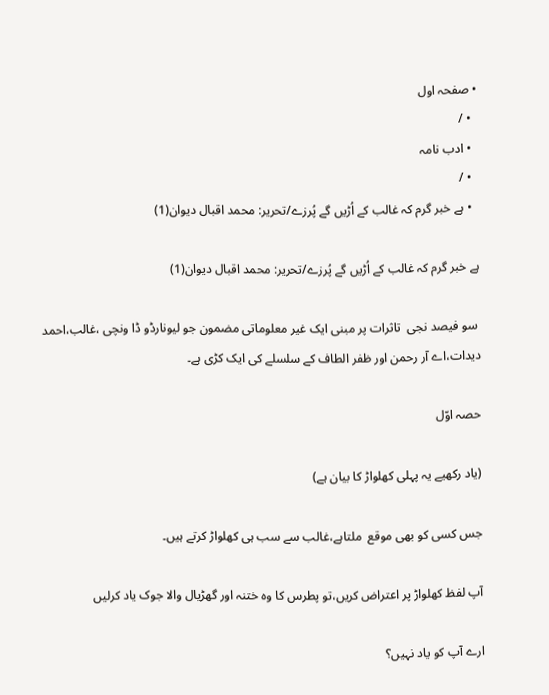• صفحہ اول
  • /
  • ادب نامہ
  • /
  • ہے خبر گرم کہ غالب کے اُڑیں گے پُرزے/تحریر: محمد اقبال دیوان(1)

ہے خبر گرم کہ غالب کے اُڑیں گے پُرزے/تحریر: محمد اقبال دیوان(1)

 سو فیصد نجی  تاثرات پر مبنی ایک غیر معلوماتی مضمون جو لیونارڈو ڈا ونچی ،غالب،احمد دیدات،اے آر رحمن اور ظفر الطاف کے سلسلے کی ایک کڑی ہے۔

حصہ اوّل

(یاد رکھیے یہ پہلی کھلواڑ کا بیان ہے)

جس کسی کو بھی موقع  ملتاہے،غالب سے سب ہی کھلواڑ کرتے ہیں۔

آپ لفظ کھلواڑ پر اعتراض کریں،تو پطرس کا وہ ختنہ اور گھڑیال والا جوک یاد کرلیں

ارے آپ کو یاد نہیں؟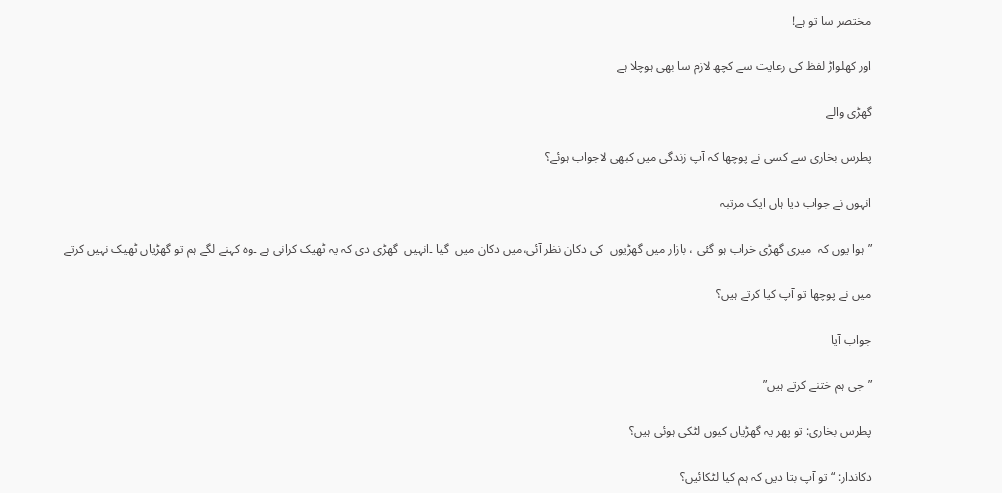مختصر سا تو ہے!

اور کھلواڑ لفظ کی رعایت سے کچھ لازم سا بھی ہوچلا ہے

گھڑی والے

پطرس بخاری سے کسی نے پوچھا کہ آپ زندگی میں کبھی لاجواب ہوئے؟

انہوں نے جواب دیا ہاں ایک مرتبہ

”ہوا یوں کہ  میری گھڑی خراب ہو گئی ، بازار میں گھڑیوں  کی دکان نظر آئی،میں دکان میں  گیا ۔انہیں  گھڑی دی کہ یہ ٹھیک کرانی ہے ۔وہ کہنے لگے ہم تو گھڑیاں ٹھیک نہیں کرتے

میں نے پوچھا تو آپ کیا کرتے ہیں؟

جواب آیا

”جی ہم ختنے کرتے ہیں”

پطرس بخاری: تو پھر یہ گھڑیاں کیوں لٹکی ہوئی ہیں؟

دکاندار: “تو آپ بتا دیں کہ ہم کیا لٹکائیں؟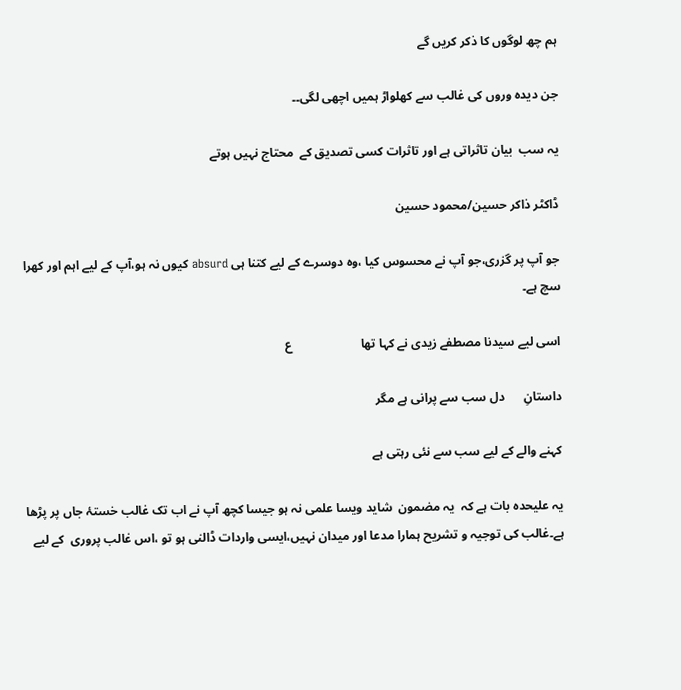ہم چھ لوگوں کا ذکر کریں گے

جن دیدہ وروں کی غالب سے کھلواڑ ہمیں اچھی لگی۔۔

یہ سب  بیان تاثراتی ہے اور تاثرات کسی تصدیق کے  محتاج نہیں ہوتے

ڈاکٹر ذاکر حسین/محمود حسین

جو آپ پر گزری،جو آپ نے محسوس کیا ،وہ دوسرے کے لیے کتنا ہی absurd کیوں نہ ہو،آپ کے لیے اہم اور کھرا سچ ہے۔

اسی لیے سیدنا مصطفے زیدی نے کہا تھا                      ع

داستانِ      دل سب سے پرانی ہے مگر

کہنے والے کے لیے سب سے نئی رہتی ہے

یہ علیحدہ بات ہے کہ  یہ مضمون  شاید ویسا علمی نہ ہو جیسا کچھ آپ نے اب تک غالب خستۂ جاں پر پڑھا ہے۔غالب کی توجیہ و تشریح ہمارا مدعا اور میدان نہیں،ایسی واردات ڈالنی ہو تو ،اس غالب پروری  کے لیے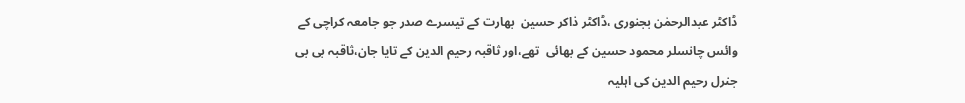ڈاکٹر عبدالرحمٰن بجنوری ،ڈاکٹر ذاکر حسین  بھارت کے تیسرے صدر جو جامعہ کراچی کے وائس چانسلر محمود حسین کے بھائی  تھے،اور ثاقبہ رحیم الدین کے تایا جان،ثاقبہ بی بی جنرل رحیم الدین کی اہلیہ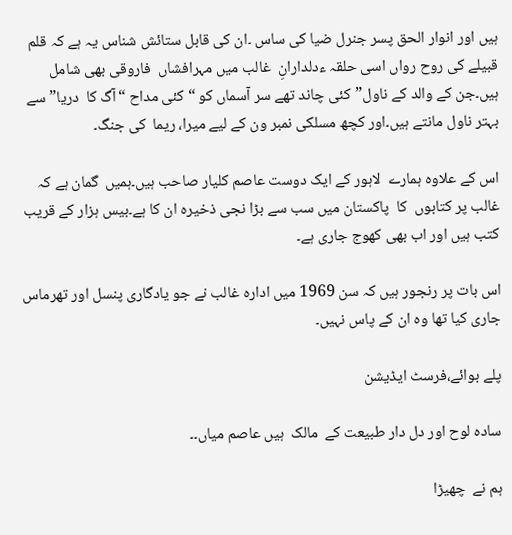ہیں اور انوار الحق پسر جنرل ضیا کی ساس ۔ان کی قابل ستائش شناس یہ ہے کہ قلم قبیلے کی روح رواں اسی حلقہ ءدلدارانِ  غالب میں مہرافشاں  فاروقی بھی شامل ہیں۔جن کے والد کے ناول”کئی چاند تھے سر آسماں کو “کئی مداح “آگ کا  دریا”سے بہتر ناول مانتے ہیں۔اور کچھ مسلکی نمبر ون کے لیے میرا، ریما  کی جنگ۔

اس کے علاوہ ہمارے  لاہور کے ایک دوست عاصم کلیار صاحب ہیں۔ہمیں  گمان ہے کہ غالب پر کتابوں  کا  پاکستان میں سب سے بڑا نجی ذخیرہ ان کا ہے۔بیس ہزار کے قریب کتب ہیں اور اب بھی کھوج جاری ہے۔

اس بات پر رنجور ہیں کہ سن 1969 میں ادارہ غالب نے جو یادگاری پنسل اور تھرماس جاری کیا تھا وہ ان کے پاس نہیں۔

پلے بوائے،فرسٹ ایڈیشن

سادہ لوح اور دل دار طبیعت کے  مالک  ہیں عاصم میاں۔۔

ہم نے  چھیڑا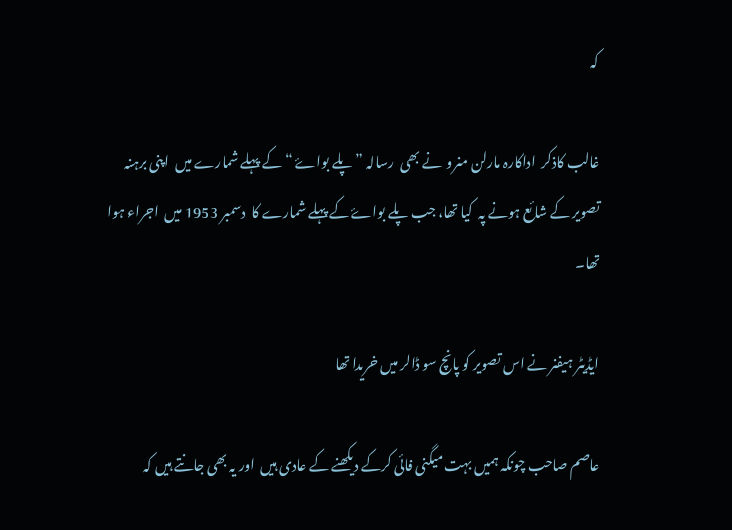کہ

غالب کاذکر  اداکارہ مارلن منرو  نے بھی  رسالہ ” پلے بواۓ “کے پہلے شمارے میں  اپنی برہنہ تصویر کے شائع ہونے پہ  کیا تھا، جب پلے بواۓ کے پہلے شمارے کا  دسمبر 1953 میں  اجراء ہوا  تھا۔

ایڈیٹر ہیفنر نے اس تصویر کو پانچ سو ڈالر میں خریدا تھا

عاصم صاحب چونکہ ہمیں بہت میگنی فائی کرکے دیکھنے کے عادی ہیں  اور یہ بھی جانتے ہیں کہ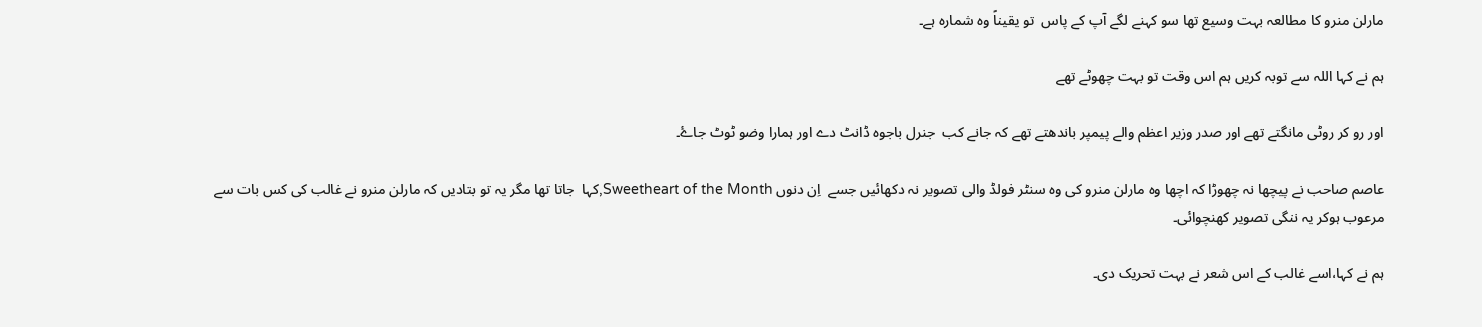مارلن منرو کا مطالعہ بہت وسیع تھا سو کہنے لگے آپ کے پاس  تو یقیناً وہ شمارہ ہے۔

ہم نے کہا اللہ سے توبہ کریں ہم اس وقت تو بہت چھوٹے تھے

اور رو کر روٹی مانگتے تھے اور صدر وزیر اعظم والے پیمپر باندھتے تھے کہ جانے کب  جنرل باجوہ ڈانٹ دے اور ہمارا وضو ٹوٹ جاۓ۔

عاصم صاحب نے پیچھا نہ چھوڑا کہ اچھا وہ مارلن منرو کی وہ سنٹر فولڈ والی تصویر نہ دکھائیں جسے  اِن دنوں Sweetheart of the Month,کہا  جاتا تھا مگر یہ تو بتادیں کہ مارلن منرو نے غالب کی کس بات سے مرعوب ہوکر یہ ننگی تصویر کھنچوائی۔

ہم نے کہا،اسے غالب کے اس شعر نے بہت تحریک دی۔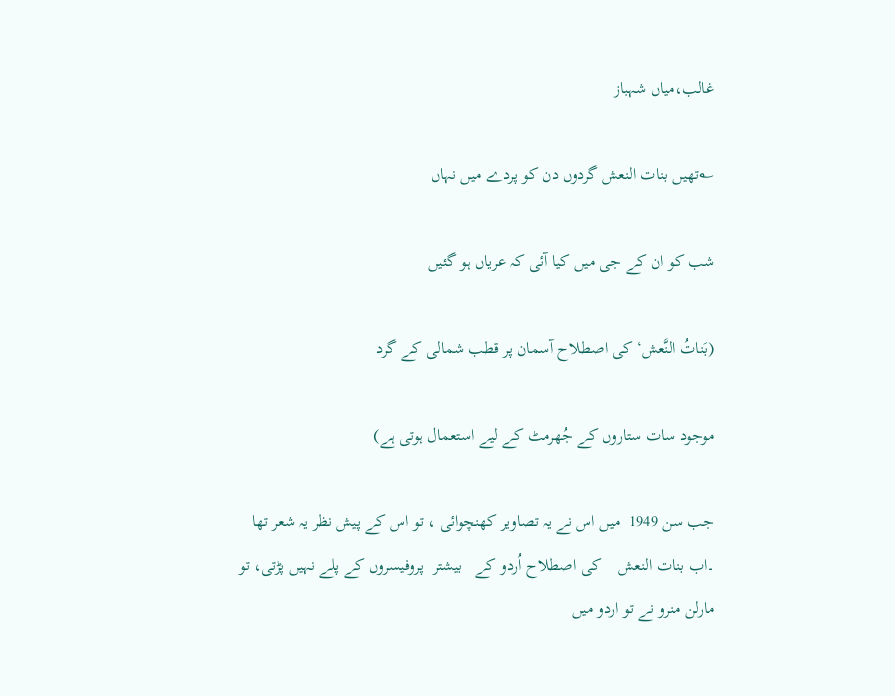غالب،میاں شہباز

؎تھیں بنات النعش گردوں دن کو پردے میں نہاں

شب کو ان کے جی میں کیا آئی کہ عریاں ہو گئیں

(بَناتُ النَّعش‘ کی اصطلاح آسمان پر قطب شمالی کے گرد

موجود سات ستاروں کے جُھرمٹ کے لیے استعمال ہوتی ہے)

جب سن 1949  میں اس نے یہ تصاویر کھنچوائی ، تو اس کے پیش نظر یہ شعر تھا ۔اب بنات النعش    کی اصطلاح اُردو کے   بیشتر  پروفیسروں کے پلے نہیں پڑتی، تو مارلن منرو نے تو اردو میں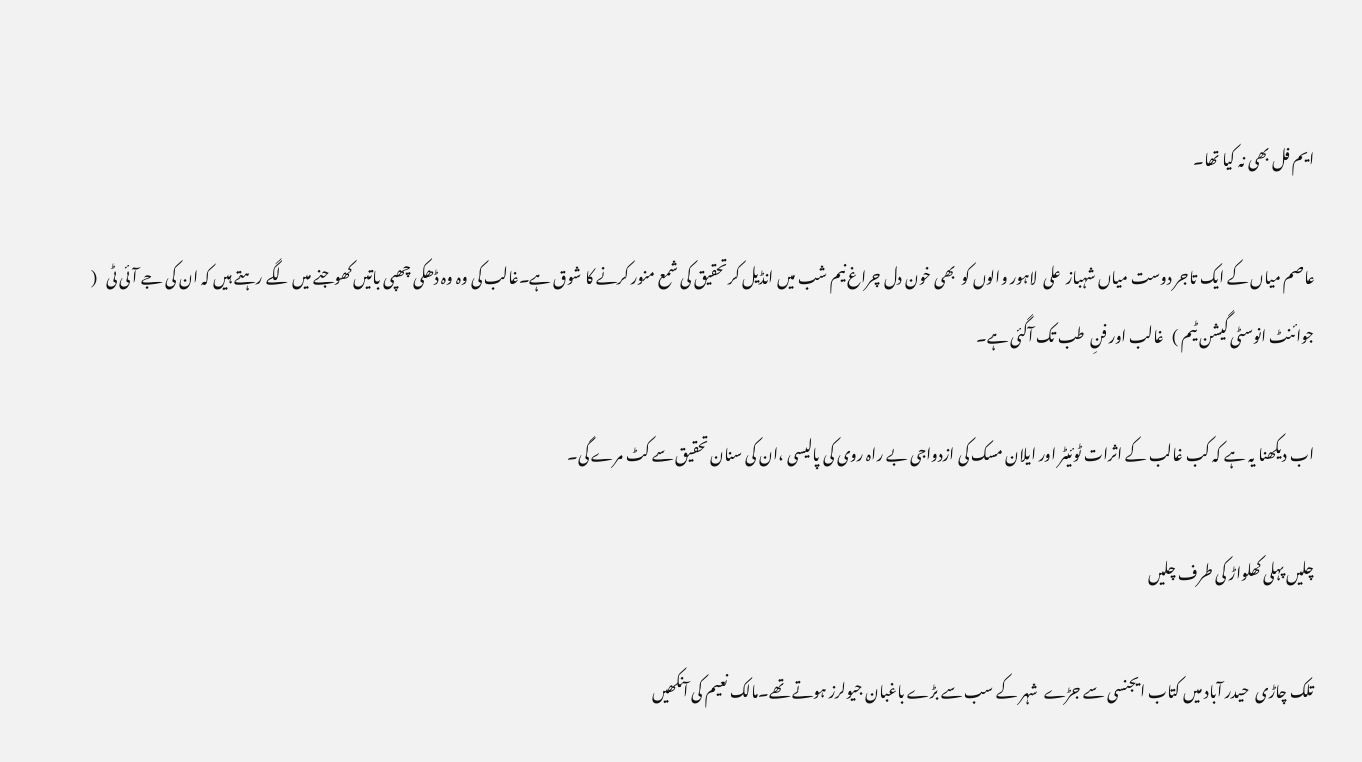ایم فل بھی نہ کیا تھا۔

عاصم میاں کے ایک تاجر دوست میاں شہباز  علی  لاہور والوں کو  بھی خون دل چراغ نیم شب میں انڈیل کر تحقیق کی شمع منور کرنے کا شوق ہے۔غالب کی وہ وہ ڈھکی چھپی باتیں کھوجنے میں لگے رہتے ہیں کہ ان کی جے آئی ٹی   ( جوائنٹ انوسٹی گیشن ٹیم )   غالب اور فنِ  طب تک آگئی ہے۔

اب دیکھنا یہ ہے کہ کب غالب کے اثرات ٹوئیٹر اور ایلان مسک کی ازدواجی بے راہ روی کی پالیسی ،ان کی سنان تحقیق سے کٹ مرے گی۔

چلیں پہلی کھلواڑ کی طرف چلیں

تلک چاڑی  حیدر آباد میں کتاب ایجنسی سے جڑے  شہر کے سب سے بڑے باغبان جیولرز ہوتے تھے۔مالک نعیم کی آنکھیں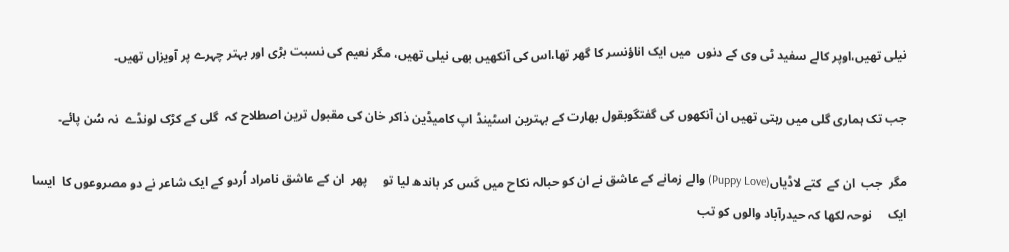نیلی تھیں،اوپر کالے سفید ٹی وی کے دنوں  میں ایک اناؤنسر کا گھر تھا،اس کی آنکھیں بھی نیلی تھیں، مگر نعیم کی نسبت بڑی اور بہتر چہرے پر آویزاں تھیں۔

جب تک ہماری گلی میں رہتی تھیں ان آنکھوں کی گفتگوبقول بھارت کے بہترین اسٹینڈ اپ کامیڈین ذاکر خان کی مقبول ترین اصطلاح کہ  گلی کے کڑک لونڈے  نہ سُن پائے۔

مگر  جب  ان کے  کتے لاڈیاں(Puppy Love) والے زمانے کے عاشق نے ان کو حبالہ نکاح میں کَس کر باندھ لیا تو     پھر  ان کے عاشق نامراد اُردو کے ایک شاعر نے دو مصروعوں کا  ایسا ایک     نوحہ لکھا کہ حیدرآباد والوں کو تب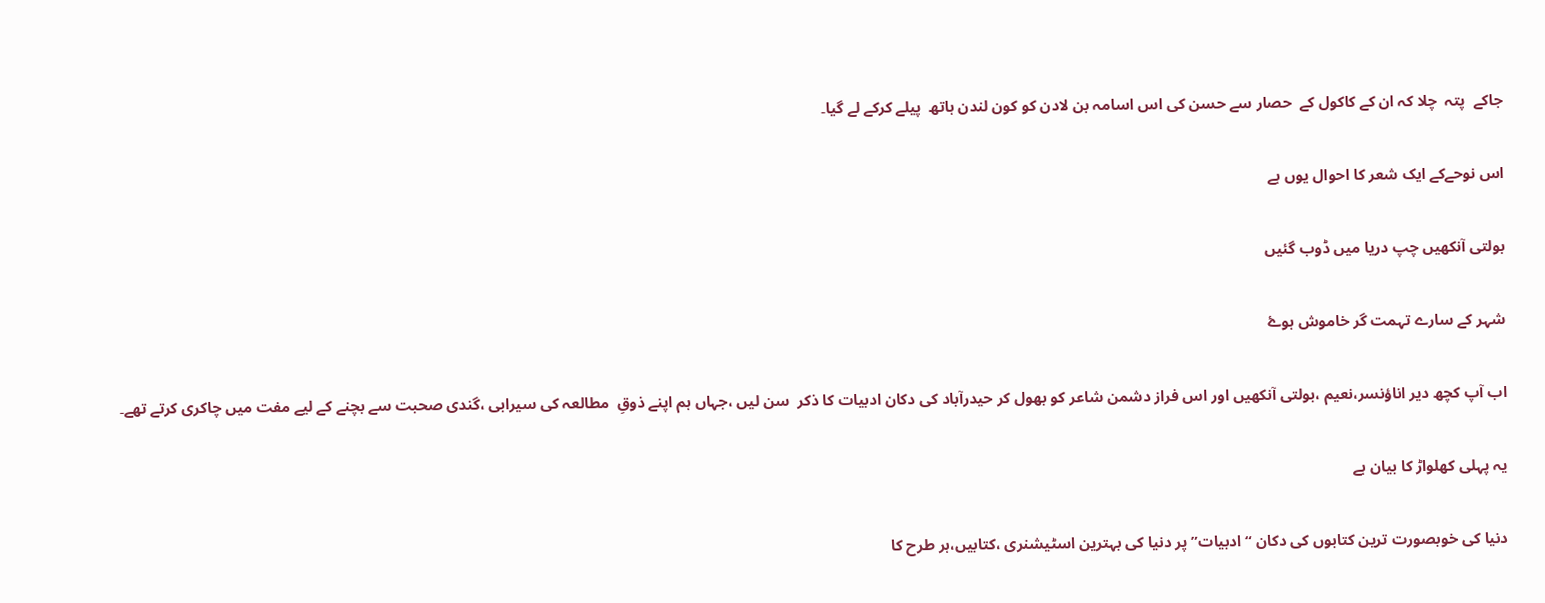جاکے  پتہ  چلا کہ ان کے کاکول کے  حصار سے حسن کی اس اسامہ بن لادن کو کون لندن ہاتھ  پیلے کرکے لے گیا۔

اس نوحےکے ایک شعر کا احوال یوں ہے

بولتی آنکھیں چپ دریا میں ڈوب گئیں

شہر کے سارے تہمت گر خاموش ہوۓ

اب آپ کچھ دیر اناؤنسر،نعیم ،بولتی آنکھیں اور اس فراز دشمن شاعر کو بھول کر حیدرآباد کی دکان ادبیات کا ذکر  سن لیں ،جہاں ہم اپنے ذوقِ  مطالعہ کی سیرابی ،گندی صحبت سے بچنے کے لیے مفت میں چاکری کرتے تھے۔

یہ پہلی کھلواڑ کا بیان ہے

دنیا کی خوبصورت ترین کتابوں کی دکان “ادبیات” پر دنیا کی بہترین اسٹیشنری ،کتابیں،ہر طرح کا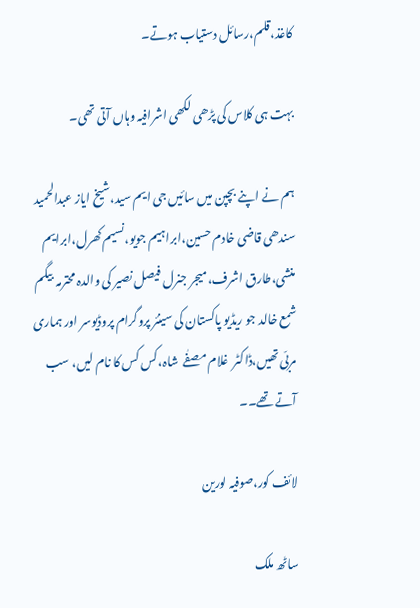کاغذ،قلم،رسائل دستیاب ہوتے۔

بہت ہی کلاس کی پڑھی لکھی اشرافیہ وہاں آتی تھی۔

ہم نے اپنے بچپن میں سائیں جی ایم سید،شیخ ایاز عبدالحمید سندھی قاضی خادم حسین،ابراہیم جویو،نسیم کھرل،ابرایم منشی،طارق اشرف،میجر جنرل فیصل نصیر کی والدہ محترمہ  بیگم شمع خالد جو ریڈیو پاکستان کی سینئر پروگرام پروڈیوسر اور ہماری مربّی تھیں،ڈاکٹر  غلام مصفٰے  شاہ،کس کس کا نام لیں، سب  آتے تھے۔۔

لائف کور،صوفیہ لورین

ساٹھ ملک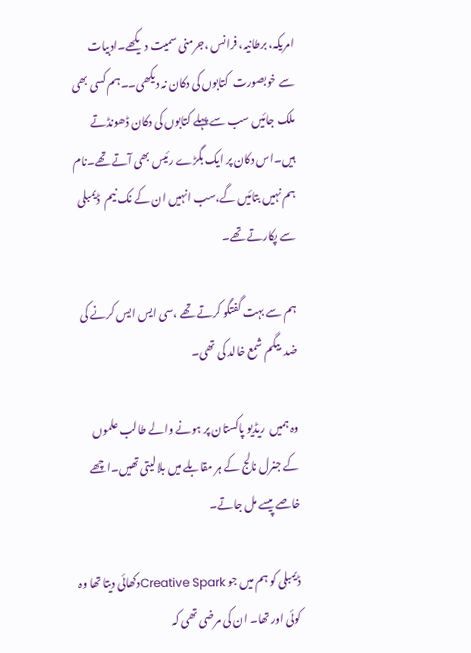امریکہ، برطانیہ، فرانس ،جرمنی سمیت دیکھے۔ادبیات سے خوبصورت  کتابوں کی دکان نہ دیکھی۔۔ہم کسی بھی ملک جائیں سب سے پہلے کتابوں کی دکان ڈھونڈتے ہیں۔اس دکان پر ایک بگڑے رئیس بھی آتے تھے۔نام  ہم نہیں بتائیں گے،سب انہیں ان کے نک نیم  ڈیمبلی  سے پکارتے تھے۔

ہم سے بہت گفتگو کرتے تھے ،سی ایس ایس کرنے کی ضد  بیگم شمع خالد کی تھی۔

وہ ہمیں  ریڈیو پاکستان پر ہونے والے طالب علموں کے جنرل نالج کے ہر مقابلے میں بلالیتی تھیں۔اچھے خاصے پیسے مل جاتے۔

ڈیمبلی کو ہم میں جو Creative Sparkدکھائی دیتا تھا وہ کوئی اور تھا۔ ان کی مرضی تھی کہ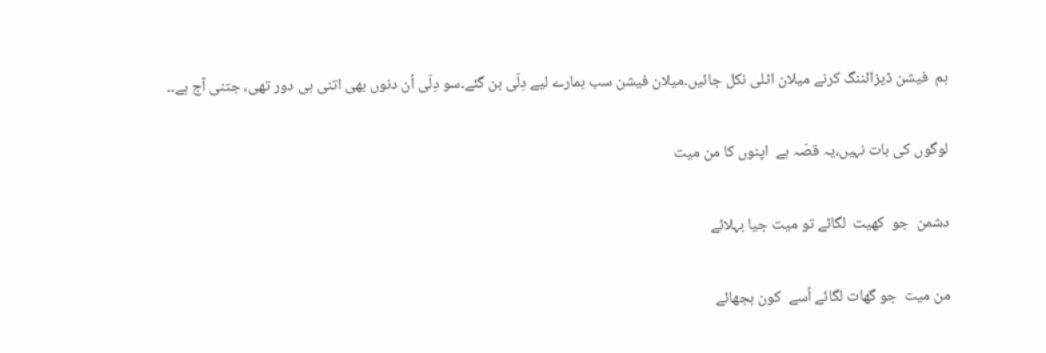ہم  فیشن ڈیزائننگ کرنے میلان اٹلی نکل جائیں۔میلان فیشن سب ہمارے لیے دِلّی بن گئے۔سو دِلّی اُن دنوں بھی اتنی ہی دور تھی، جتنی آج ہے۔۔

لوگوں کی بات نہیں،یہ قصّہ ہے  اپنوں کا من میت

دشمن  جو  کھیت  لگائے تو میت جیا بہلائے

من میت  جو گھات لگائے اُسے  کون بجھائے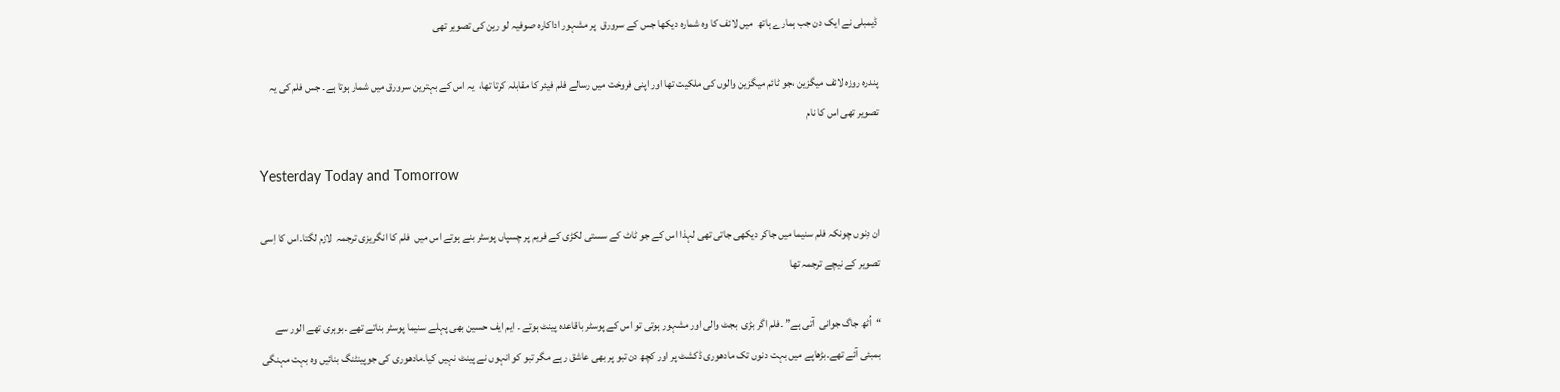ڈیمبلی نے ایک دن جب ہمارے ہاتھ  میں لائف کا وہ شمارہ دیکھا جس کے سرورق  پر مشہور اداکارہ صوفیہ لو رین کی تصویر تھی

پندرہ روزہ لائف میگزین ،جو ٹائم میگزین والوں کی ملکیت تھا اور اپنی فروخت میں رسالے فلم فیئر کا مقابلہ کرتا تھا،  یہ اس کے بہترین سرورق میں شمار ہوتا ہے۔ جس فلم کی یہ تصویر تھی اس کا نام

Yesterday Today and Tomorrow

ان دِنوں چونکہ فلم سنیما میں جاکر دیکھی جاتی تھی لہذا اس کے جو ٹاٹ کے سستی لکڑی کے فریم پر چسپاں پوسٹر بنے ہوتے اس میں  فلم کا انگریزی ترجمہ  لازم لگتا۔اس کا اِسی تصویر کے نیچے ترجمہ تھا

“اُٹھ جاگ جوانی  آتی ہے” ۔فلم اگر بڑی  بجٹ والی اور مشہور ہوتی تو اس کے پوسٹر باقاعدہ پینٹ ہوتے ۔ ایم ایف حسین بھی پہلے سنیما پوسٹر بناتے تھے ۔بوہری تھے الور سے بمبئی آئے تھے۔بڑھاپے میں بہت دنوں تک مادھوری ڈکشٹ پر اور کچھ دن تبو پر بھی عاشق رہے مگر تبو کو انہوں نے پینٹ نہیں کیا۔مادھوری کی جوپینٹنگ بنائیں وہ بہت مہنگی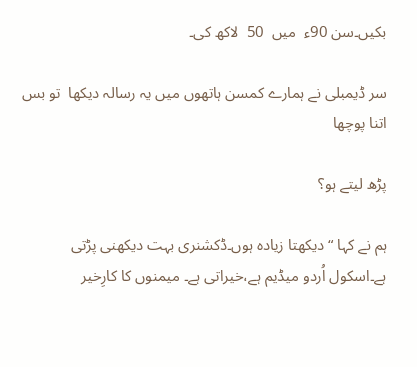بکیں۔سن 90ء  میں  50  لاکھ کی۔

سر ڈیمبلی نے ہمارے کمسن ہاتھوں میں یہ رسالہ دیکھا  تو بس اتنا پوچھا

پڑھ لیتے ہو؟

ہم نے کہا “دیکھتا زیادہ ہوں۔ڈکشنری بہت دیکھنی پڑتی ہے۔اسکول اُردو میڈیم ہے،خیراتی ہے۔ میمنوں کا کارِخیر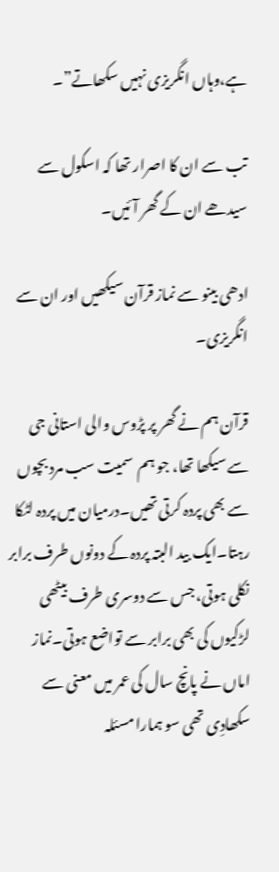ہے،وہاں انگریزی نہیں سکھاتے”۔

تب سے ان کا اصرار تھا کہ اسکول سے سیدھے ان کے گھر آئیں۔

ادھی بینو سے نماز قرآن سیکھیں اور ان سے انگریزی۔

قرآن ہم نے گھر پر پڑوس والی استانی جی سے سیکھا تھا، جو ہم  سمیت سب مرد بچوں سے بھی پردہ کرتی تھیں۔درمیان میں پردہ لٹکا رہتا۔ایک بید البتہ پردہ کے دونوں طرف برابر نکلی ہوتی، جس سے دوسری طرف بیٹھی لڑکیوں کی بھی برابر سے تواضع ہوتی۔نماز  اماں نے پانچ سال کی عمر میں معنی سے سکھادِی تھی سو ہمارا مسئلہ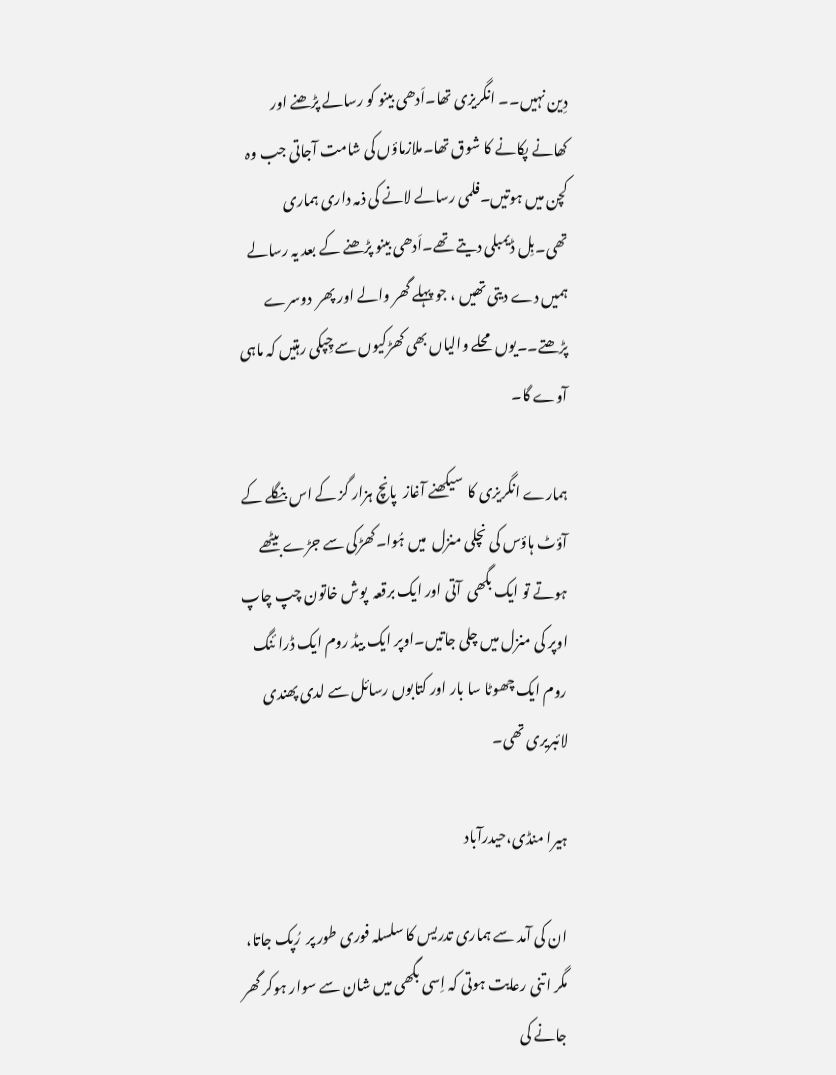دِین نہیں۔۔ انگریزی تھا۔اَدھی بینو کو رسالے پڑھنے اور کھانے پکانے کا شوق تھا۔ملازماؤں کی شامت آجاتی جب وہ کچن میں ہوتیں۔فلمی رسالے لانے کی ذمہ داری ہماری تھی۔بِل ڈیمبلی دیتے تھے۔اَدھی بینو پڑھنے کے بعد یہ رسالے ہمیں دے دیتی تھیں ، جو پہلے گھر والے اور پھر  دوسرے  پڑھتے۔۔یوں محلے والیاں بھی کھڑکیوں سے چِپکی رہتیں کہ ماہی آوے گا۔

ہمارے انگریزی کا  سیکھنے آغاز  پانچ ہزار گز کے اس بنگلے کے  آؤٹ ہاؤس کی نچلی منزل  میں ہُوا۔کھڑکی سے جڑے بیٹھے ہوتے تو ایک بگھی  آتی اور ایک برقعہ  پوش خاتون چپ چاپ اوپر کی منزل میں چلی جاتیں۔اوپر ایک بیڈ روم ایک ڈرا ئنگ روم ایک چھوٹا سا بار اور کتابوں رسائل سے لدی پھندی لائبریری تھی۔

ہیرا منڈی،حیدرآباد

ان کی آمد سے ہماری تدریس کا سلسلہ فوری طور پر  رُپک جاتا، مگر اتنی رعایت ہوتی کہ اِسی بگھی میں شان سے سوار ہوکر گھر جانے کی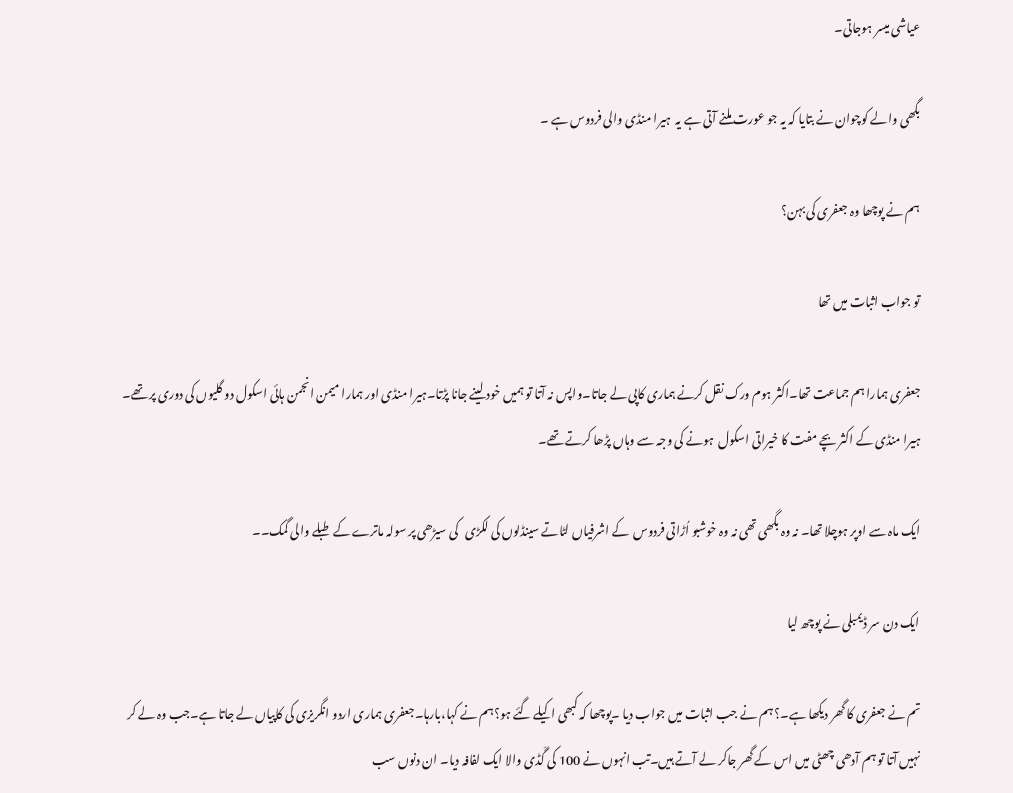عیاشی میسر ہوجاتی۔

بگھی والے کوچوان نے بتایا کہ یہ جو عورت ملنے آتی ہے یہ  ہیرا منڈی والی فردوس ہے ۔

ہم نے پوچھا وہ جعفری کی بہن؟

تو جواب اثبات میں تھا

جعفری ہمارا ہم جماعت تھا۔اکثر ہوم ورک نقل کرنے ہماری کاپی لے جاتا۔واپس نہ آتا تو ہمیں خود لینے جانا پڑتا۔ہیرا منڈی اور ہمارا میمن انجمن ہائی اسکول دو گلیوں کی دوری پر تھے۔ ہیرا منڈی کے اکثر بچے مفت کا خیراتی اسکول  ہونے کی وجہ سے وہاں پڑھا کرتے تھے۔

ایک ماہ سے اوپر ہوچلا تھا۔ نہ وہ بگھی تھی نہ وہ خوشبو اُڑاتی فردوس  کے اشرفیاں لٹاتے سینڈلوں کی لکڑی   کی سیڑھی پر سولہ ماترے کے طبلے والی گمک۔۔

ایک دن سر ڈیمبلی نے پوچھ لیا

تم نے جعفری کا گھر دیکھا ہے۔؟ ہم نے جب اثبات میں جواب دیا ۔پوچھا کہ کبھی اکیلے گئے ہو؟ہم نے کہا،بارہا۔جعفری ہماری اردو انگریزی کی کاپیاں لے جاتا ہے۔جب وہ لے کر نہیں آتا تو ہم آدھی چھٹی میں اس کے گھر جاکر لے آتے ہیں۔تب انہوں نے 100 کی گَڈی والا ایک لفافہ دیا۔ ان دنوں سب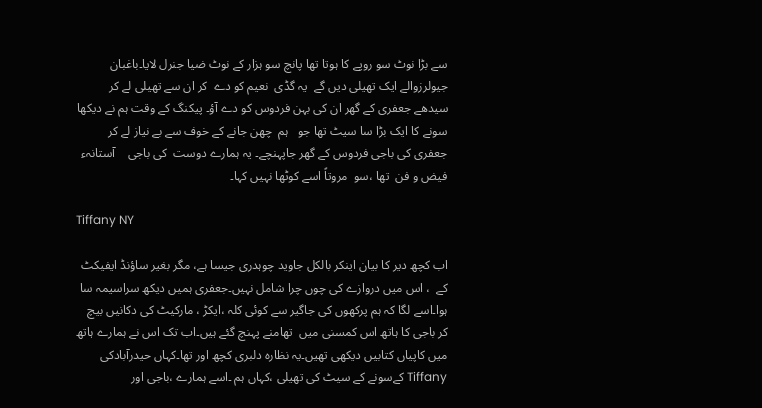سے بڑا نوٹ سو روپے کا ہوتا تھا پانچ سو ہزار کے نوٹ ضیا جنرل لایا۔باغبان  جیولرزوالے ایک تھیلی دیں گے  یہ گڈی  نعیم کو دے  کر ان سے تھیلی لے کر سیدھے جعفری کے گھر ان کی بہن فردوس کو دے آؤ۔ پیکنگ کے وقت ہم نے دیکھا سونے کا ایک بڑا سا سیٹ تھا جو   ہم  چھن جانے کے خوف سے بے نیاز لے کر جعفری کی باجی فردوس کے گھر جاپہنچے۔ یہ ہمارے دوست  کی باجی    آستانہء فیض و فن  تھا ،سو  مروتاً اسے کوٹھا نہیں کہا۔

Tiffany NY

اب کچھ دیر کا بیان اینکر بالکل جاوید چوہدری جیسا ہے، مگر بغیر ساؤنڈ ایفیکٹ کے  ، اس میں دروازے کی چوں چرا شامل نہیں۔جعفری ہمیں دیکھ سراسیمہ سا ہوا۔اسے لگا کہ ہم پرکھوں کی جاگیر سے کوئی کلہ ،ایکڑ ، مارکیٹ کی دکانیں بیچ کر باجی کا ہاتھ اس کمسنی میں  تھامنے پہنچ گئے ہیں۔اب تک اس نے ہمارے ہاتھ میں کاپیاں کتابیں دیکھی تھیں۔یہ نظارہ دلبری کچھ اور تھا۔کہاں حیدرآبادکی   Tiffany کےسونے کے سیٹ کی تھیلی ،کہاں ہم ۔اسے ہمارے ،باجی اور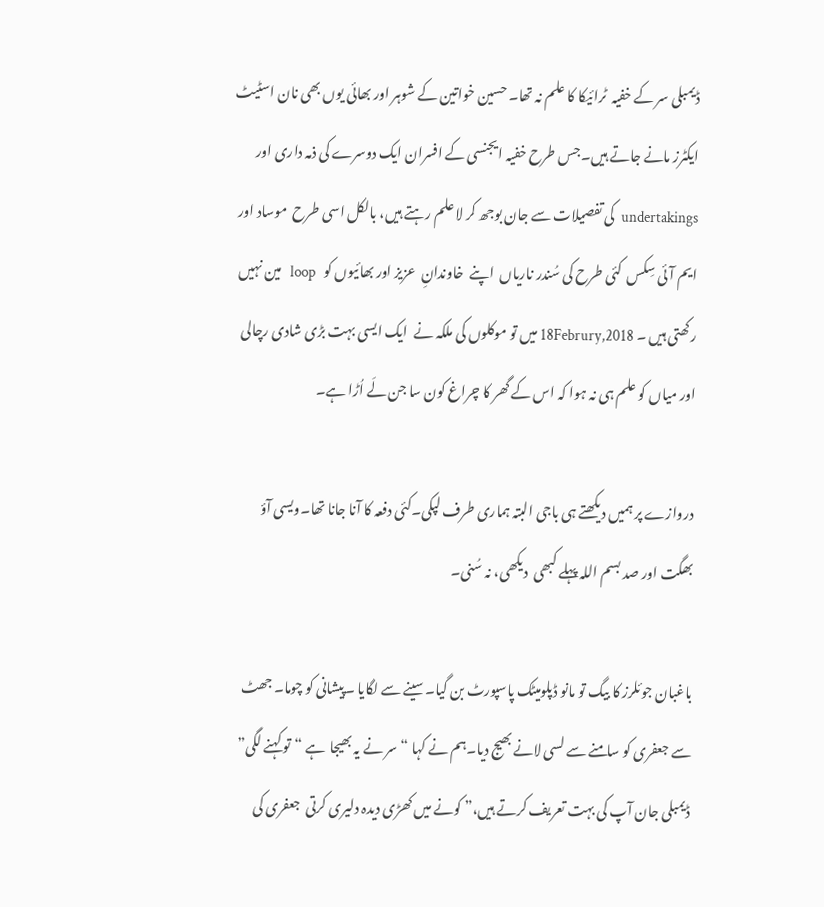ڈیمبلی سر کے خفیہ  ٹرائیکا کا علم نہ تھا۔ حسین خواتین کے شوہر اور بھائی یوں بھی نان اسٹیٹ ایکٹرز مانے جاتے ہیں۔جس طرح خفیہ ایجنسی کے افسران ایک دوسرے کی ذمہ داری اور   undertakings  کی تفصیلات سے جان بوجھ کر لا علم رہتے ہیں، بالکل اسی طرح  موساد اور ایم آئی سِکس  کئی طرح کی سُندر ناریاں  اپنے  خاوندانِ  عزیز اور بھائیوں کو   loop   مین نہیں رکھتی ہیں ۔ 18Februry,2018 میں تو موکلوں کی ملکہ نے  ایک ایسی بہت بڑی شادی رچالی اور میاں کو علم ہی نہ ہوا کہ اس کے گھر کا چراغ کون سا جن لَے اُڑا ہے۔

دروازے پر ہمیں دیکھتے ہی باجی البتہ ہماری طرف لپکی۔کئی دفعہ کا آنا جانا تھا۔ویسی آؤ  بھگت اور صد بسم اللہ پہلے کبھی  دیکھی، نہ سُنی۔

باغبان جوئلرز کا بیگ تو مانو ڈپلومیٹک پاسپورٹ بن گیا۔سینے سے لگایا ۔پیشانی کو چوما۔ جھٹ سے جعفری کو سامنے سے لسی لانے بھیج دیا۔ہم نے کہا “سر نے یہ بھیجا  ہے “تو کہنے لگی” ڈیمبلی جان آپ کی بہت تعریف کرتے ہیں،” کونے میں کھڑی دیدہ دلیری کرتی  جعفری کی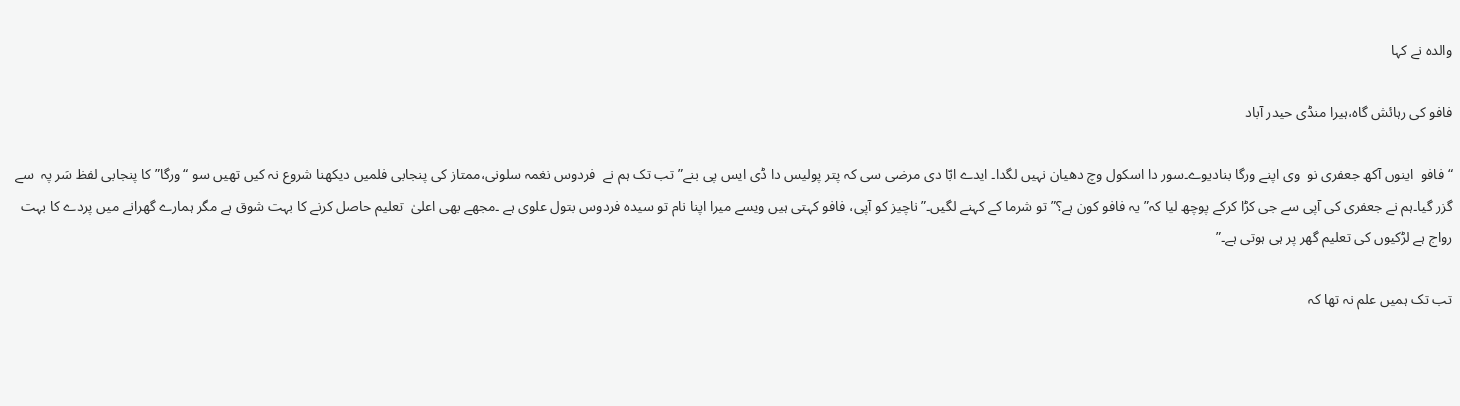والدہ نے کہا

فافو کی رہائش گاہ،ہیرا منڈی حیدر آباد

“فافو  اینوں آکھ جعفری نو  وی اپنے ورگا بنادیوے۔سور دا اسکول وچ دھیان نہیں لگدا۔ ایدے ابّا دی مرضی سی کہ پتر پولیس دا ڈی ایس پی بنے” تب تک ہم نے  فردوس نغمہ سلونی،ممتاز کی پنجابی فلمیں دیکھنا شروع نہ کیں تھیں سو “ورگا” کا پنجابی لفظ سَر پہ  سے گزر گیا۔ہم نے جعفری کی آپی سے جی کڑا کرکے پوچھ لیا کہ” یہ فافو کون ہے؟” تو شرما کے کہنے لگیں۔”ناچیز کو آپی، فافو کہتی ہیں ویسے میرا اپنا نام تو سیدہ فردوس بتول علوی ہے ۔مجھے بھی اعلیٰ  تعلیم حاصل کرنے کا بہت شوق ہے مگر ہمارے گھرانے میں پردے کا بہت رواج ہے لڑکیوں کی تعلیم گھر پر ہی ہوتی ہے۔”

تب تک ہمیں علم نہ تھا کہ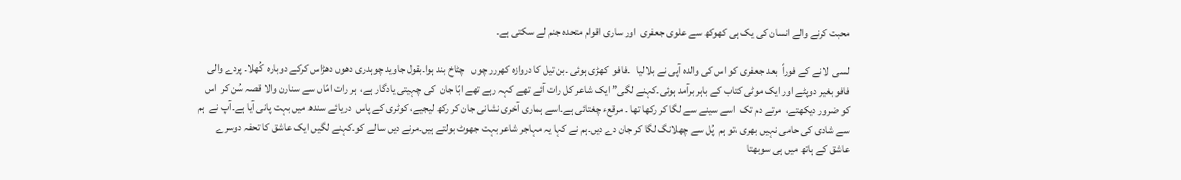محبت کرنے والے انسان کی یک ہی کھوکھ سے علوی جعفری  اور ساری اقوام متحدہ جنم لے سکتی ہے۔

لسی  لانے کے فوراً  بعد جعفری کو اس کی والدہ آپی نے بلالیا   ۔فافو  کھڑی ہوئی ۔بن تیل کا دروازہ کھررر چوں   چٹاخ بند ہوا۔بقول جاوید چوہدری دھوں دھڑاس کرکے دوبارہ  کُھلا۔ پردے والی فافو بغیر دوپٹے اور ایک موٹی کتاب کے باہر برآمد ہوئی۔کہنے لگی” ایک شاعر کل رات آئے تھے کہہ رہے تھے ابّا جان  کی چہیتی یادگار ہے،  ہر رات امّاں سے سنارن والا قصہ سُن کر  اس کو ضرور دیکھتے،  مرتے دم تک  اسے سینے سے لگا کر رکھا تھا ۔ مرقعء چغتائی ہے۔اسے ہماری آخری نشانی جان کر رکھ لیجیے، کوٹری کے پاس  دریائے سندھ میں بہت پانی آیا ہے۔آپ نے  ہم سے شادی کی حامی نہیں بھری ،تو ہم  پُل سے چھلانگ لگا کر جان دے دیں۔ہم نے کہا یہ مہاجر شاعر بہت جھوٹ بولتے ہیں۔مرنے دیں سالے کو۔کہنے لگیں ایک عاشق کا تحفہ دوسرے عاشق کے ہاتھ میں ہی سوبھتا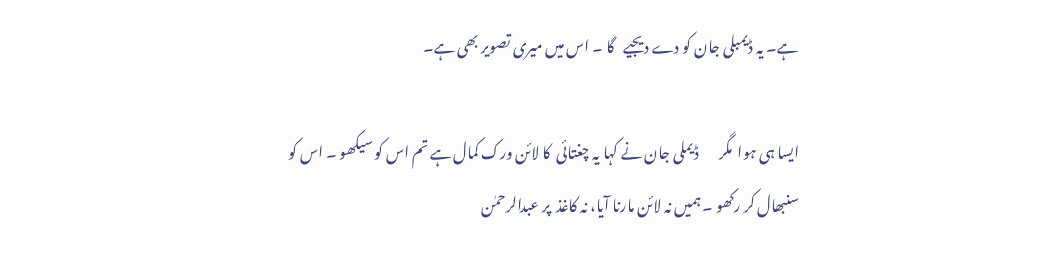ہے۔ یہ ڈیمبلی جان کو دے دیجیے   گا ۔ اس میں میری تصویر بھی ہے۔

ایسا ہی ہوا  مگر       ڈیملی جان نے کہا یہ چغتائی  کا لائن ورک کمال ہے تم اس کو سیکھو ۔ اس کو سنبھال کر رکھو ۔ ہمیں نہ لائن مارنا آیا، نہ کاغذ  پر عبدالرحمٰن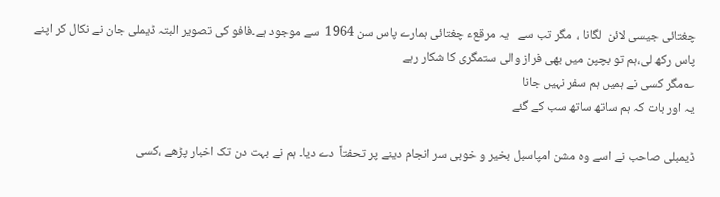چغتائی جیسی لائن  لگانا ،  مگر تب سے   یہ مرقعء چغتائی ہمارے پاس سن 1964  سے موجود ہے۔فافو کی تصویر البتہ ڈیملی جان نے نکال کر اپنے پاس رکھ لی،ہم تو بچپن میں بھی فراز والی ستمگری کا شکار رہے
؎مگر کسی نے ہمیں ہم سفر نہیں جانا
یہ اور بات کہ ہم ساتھ ساتھ سب کے گئے

ڈیمبلی صاحب نے اسے وہ مشن امپاسبل بخیر و خوبی سر انجام دینے پر تحفتاً  دے دیا۔ ہم نے بہت دن تک اخبار پڑھے ،کسی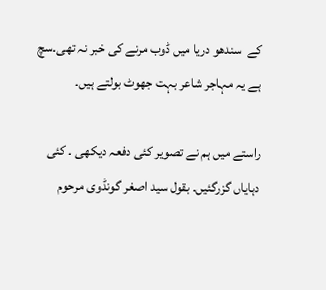کے  سندھو دریا میں ڈوب مرنے کی خبر نہ تھی۔سچ ہے یہ مہاجر شاعر بہت جھوٹ بولتے ہیں۔

راستے میں ہم نے تصویر کئی دفعہ دیکھی ۔ کئی دہایاں گزرگئیں۔ بقول سید اصغر گونڈوی مرحوم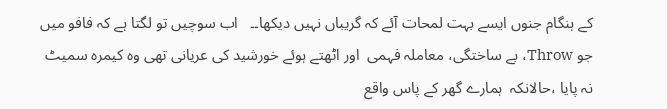کے ہنگام جنوں ایسے بہت لمحات آئے کہ گریباں نہیں دیکھا۔۔   اب سوچیں تو لگتا ہے کہ فافو میں جو Throw، بے ساختگی، معاملہ فہمی  اور اٹھتے ہوئے خورشید کی عریانی تھی وہ کیمرہ سمیٹ نہ پایا ،حالانکہ  ہمارے گھر کے پاس واقع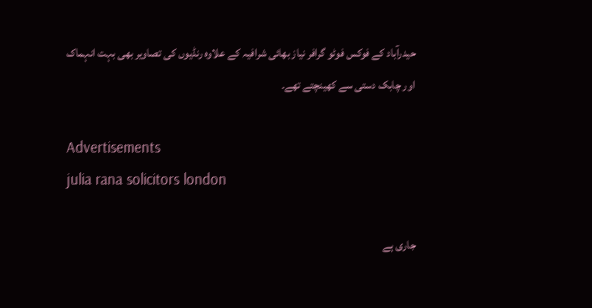حیدرآباد کے فوکس فوٹو گرافر نیاز بھائی شرافیہ کے علاوہ رنڈیوں کی تصاویر بھی بہت انہماک اور چابک دستی سے کھینچتے تھے۔

Advertisements
julia rana solicitors london

جاری ہے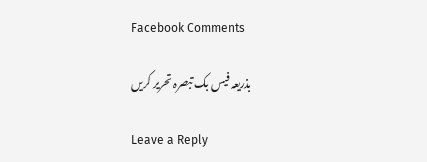Facebook Comments

بذریعہ فیس بک تبصرہ تحریر کریں

Leave a Reply